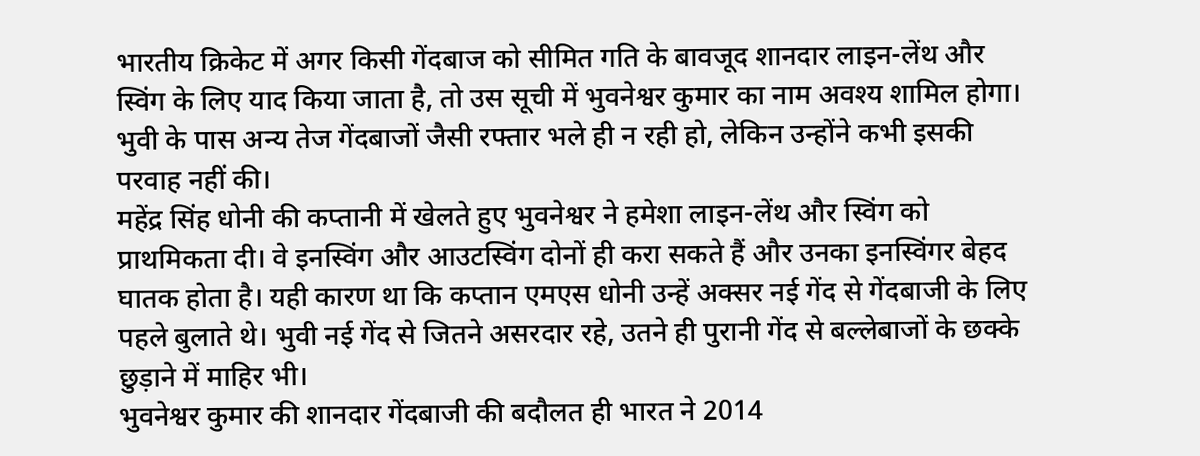भारतीय क्रिकेट में अगर किसी गेंदबाज को सीमित गति के बावजूद शानदार लाइन-लेंथ और स्विंग के लिए याद किया जाता है, तो उस सूची में भुवनेश्वर कुमार का नाम अवश्य शामिल होगा। भुवी के पास अन्य तेज गेंदबाजों जैसी रफ्तार भले ही न रही हो, लेकिन उन्होंने कभी इसकी परवाह नहीं की।
महेंद्र सिंह धोनी की कप्तानी में खेलते हुए भुवनेश्वर ने हमेशा लाइन-लेंथ और स्विंग को प्राथमिकता दी। वे इनस्विंग और आउटस्विंग दोनों ही करा सकते हैं और उनका इनस्विंगर बेहद घातक होता है। यही कारण था कि कप्तान एमएस धोनी उन्हें अक्सर नई गेंद से गेंदबाजी के लिए पहले बुलाते थे। भुवी नई गेंद से जितने असरदार रहे, उतने ही पुरानी गेंद से बल्लेबाजों के छक्के छुड़ाने में माहिर भी।
भुवनेश्वर कुमार की शानदार गेंदबाजी की बदौलत ही भारत ने 2014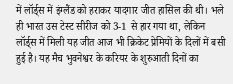में लॉर्ड्स में इंग्लैंड को हराकर यादगार जीत हासिल की थी। भले ही भारत उस टेस्ट सीरीज को 3-1 से हार गया था, लेकिन लॉर्ड्स में मिली यह जीत आज भी क्रिकेट प्रेमियों के दिलों में बसी हुई है। यह मैच भुवनेश्वर के करियर के शुरुआती दिनों का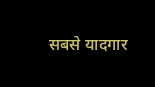सबसे यादगार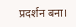प्रदर्शन बना।